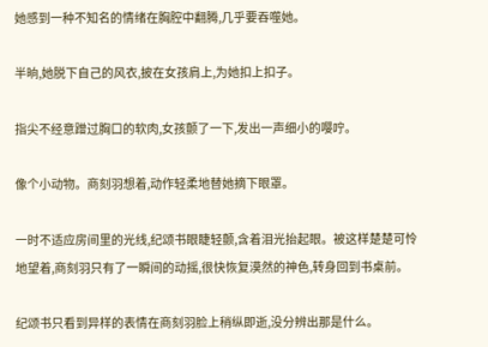她感到一种不知名的情绪在胸腔中翻腾,几乎要吞噬她。

半晌,她脱下自己的风衣,披在女孩肩上,为她扣上扣子。

指尖不经意蹭过胸口的软肉,女孩颤了一下,发出一声细小的嘤咛。

像个小动物。商刻羽想着,动作轻柔地替她摘下眼罩。

一时不适应房间里的光线,纪颂书眼睫轻颤,含着泪光抬起眼。被这样楚楚可怜地望着,商刻羽只有了一瞬间的动摇,很快恢复漠然的神色,转身回到书桌前。

纪颂书只看到异样的表情在商刻羽脸上稍纵即逝,没分辨出那是什么。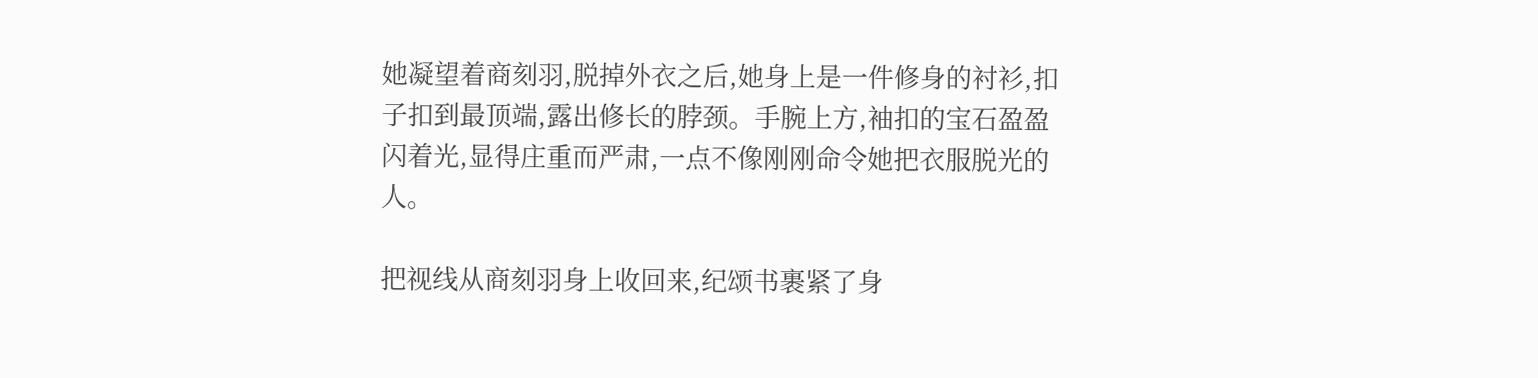她凝望着商刻羽,脱掉外衣之后,她身上是一件修身的衬衫,扣子扣到最顶端,露出修长的脖颈。手腕上方,袖扣的宝石盈盈闪着光,显得庄重而严肃,一点不像刚刚命令她把衣服脱光的人。

把视线从商刻羽身上收回来,纪颂书裹紧了身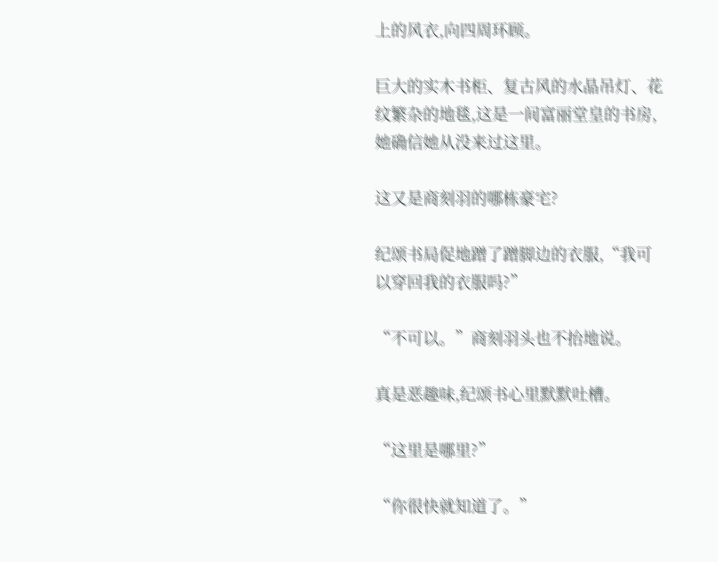上的风衣,向四周环顾。

巨大的实木书柜、复古风的水晶吊灯、花纹繁杂的地毯,这是一间富丽堂皇的书房,她确信她从没来过这里。

这又是商刻羽的哪栋豪宅?

纪颂书局促地蹭了蹭脚边的衣服,“我可以穿回我的衣服吗?”

“不可以。”商刻羽头也不抬地说。

真是恶趣味,纪颂书心里默默吐槽。

“这里是哪里?”

“你很快就知道了。”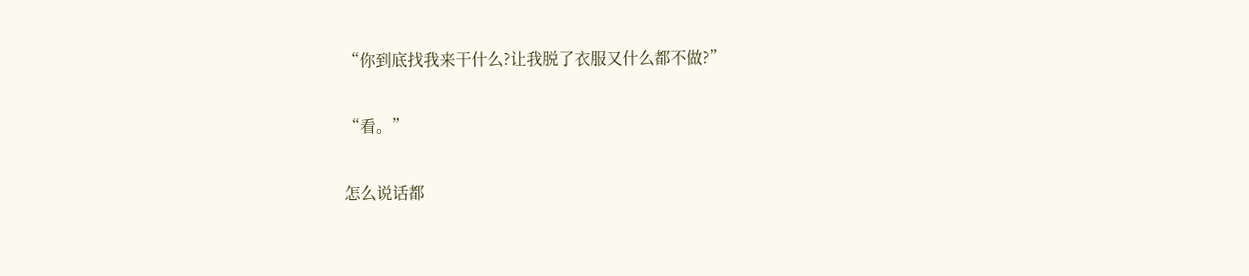“你到底找我来干什么?让我脱了衣服又什么都不做?”

“看。”

怎么说话都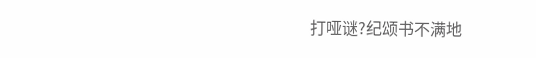打哑谜?纪颂书不满地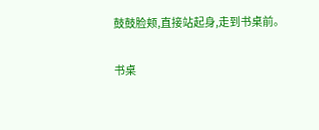鼓鼓脸颊,直接站起身,走到书桌前。

书桌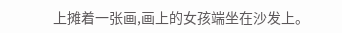上摊着一张画,画上的女孩端坐在沙发上。